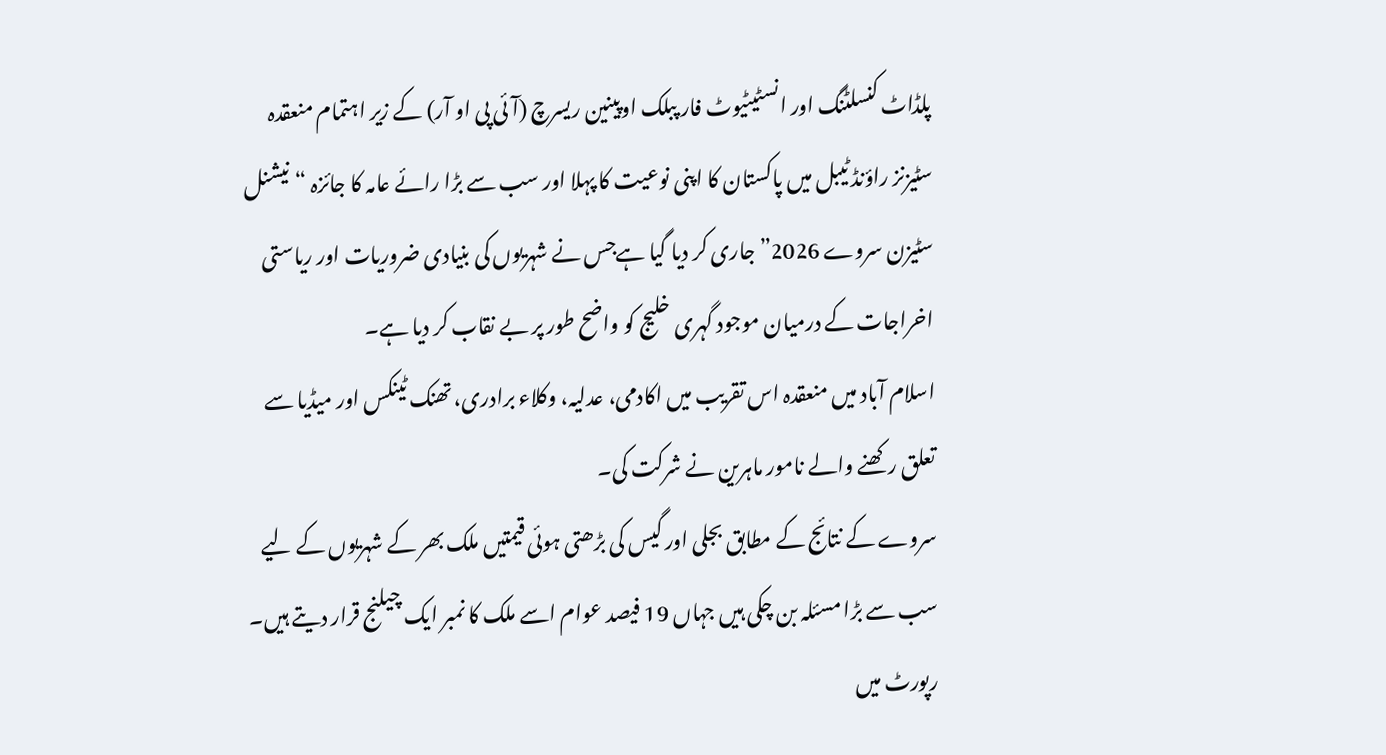پلڈاٹ کنسلٹنگ اور انسٹیٹیوٹ فار پبلک اوپینین ریسرچ (آئی پی او آر) کے زیر اہتمام منعقدہ سٹیزنز راؤنڈ ٹیبل میں پاکستان کا اپنی نوعیت کا پہلا اور سب سے بڑا رائے عامہ کا جائزہ “نیشنل سٹیزن سروے 2026” جاری کر دیا گیا ہےجس نے شہریوں کی بنیادی ضروریات اور ریاستی اخراجات کے درمیان موجود گہری خلیج کو واضح طور پر بے نقاب کر دیا ہے۔
اسلام آباد میں منعقدہ اس تقریب میں اکادمی، عدلیہ، وکلاء برادری، تھنک ٹینکس اور میڈیا سے تعلق رکھنے والے نامور ماہرین نے شرکت کی۔
سروے کے نتائج کے مطابق بجلی اور گیس کی بڑھتی ہوئی قیمتیں ملک بھر کے شہریوں کے لیے سب سے بڑا مسئلہ بن چکی ہیں جہاں 19 فیصد عوام اسے ملک کا نمبر ایک چیلنج قرار دیتے ہیں۔
رپورٹ میں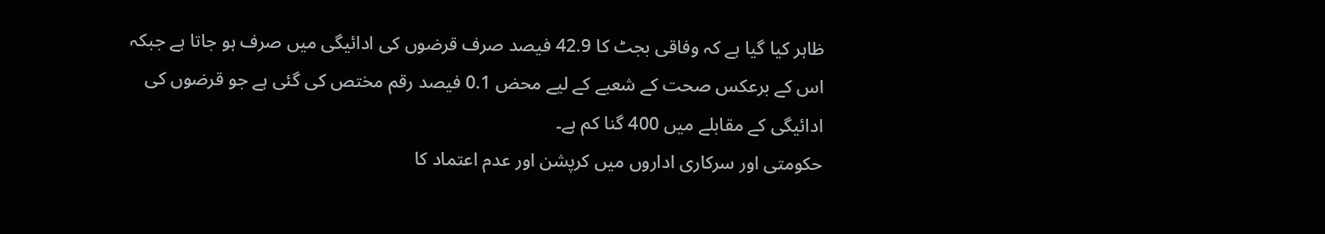ظاہر کیا گیا ہے کہ وفاقی بجٹ کا 42.9 فیصد صرف قرضوں کی ادائیگی میں صرف ہو جاتا ہے جبکہ اس کے برعکس صحت کے شعبے کے لیے محض 0.1 فیصد رقم مختص کی گئی ہے جو قرضوں کی ادائیگی کے مقابلے میں 400 گنا کم ہے۔
حکومتی اور سرکاری اداروں میں کرپشن اور عدم اعتماد کا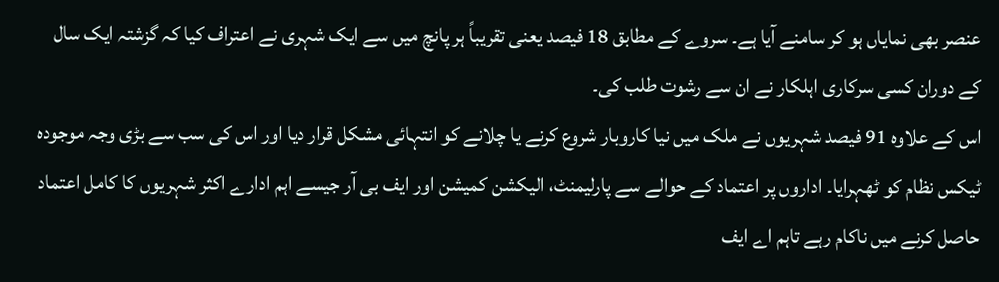عنصر بھی نمایاں ہو کر سامنے آیا ہے۔ سروے کے مطابق 18 فیصد یعنی تقریباً ہر پانچ میں سے ایک شہری نے اعتراف کیا کہ گزشتہ ایک سال کے دوران کسی سرکاری اہلکار نے ان سے رشوت طلب کی۔
اس کے علاوہ 91 فیصد شہریوں نے ملک میں نیا کاروبار شروع کرنے یا چلانے کو انتہائی مشکل قرار دیا اور اس کی سب سے بڑی وجہ موجودہ ٹیکس نظام کو ٹھہرایا۔ اداروں پر اعتماد کے حوالے سے پارلیمنٹ، الیکشن کمیشن اور ایف بی آر جیسے اہم ادارے اکثر شہریوں کا کامل اعتماد حاصل کرنے میں ناکام رہے تاہم اے ایف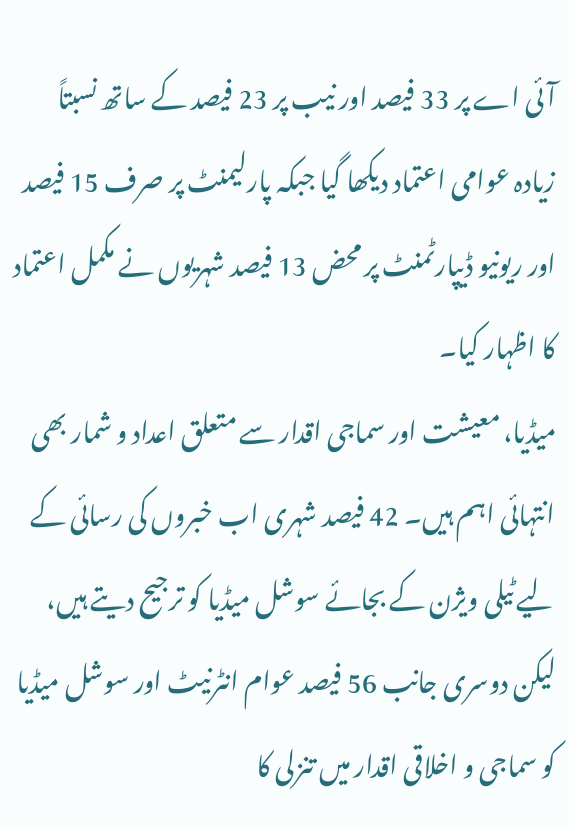آئی اے پر 33 فیصد اور نیب پر 23 فیصد کے ساتھ نسبتاً زیادہ عوامی اعتماد دیکھا گیا جبکہ پارلیمنٹ پر صرف 15 فیصد اور ریونیو ڈیپارٹمنٹ پر محض 13 فیصد شہریوں نے مکمل اعتماد کا اظہار کیا۔
میڈیا، معیشت اور سماجی اقدار سے متعلق اعداد و شمار بھی انتہائی اہم ہیں۔ 42 فیصد شہری اب خبروں کی رسائی کے لیے ٹیلی ویژن کے بجائے سوشل میڈیا کو ترجیح دیتے ہیں، لیکن دوسری جانب 56 فیصد عوام انٹرنیٹ اور سوشل میڈیا کو سماجی و اخلاقی اقدار میں تنزلی کا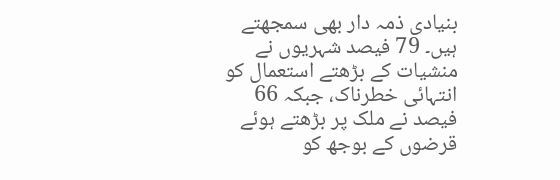بنیادی ذمہ دار بھی سمجھتے ہیں۔ 79 فیصد شہریوں نے منشیات کے بڑھتے استعمال کو انتہائی خطرناک، جبکہ 66 فیصد نے ملک پر بڑھتے ہوئے قرضوں کے بوجھ کو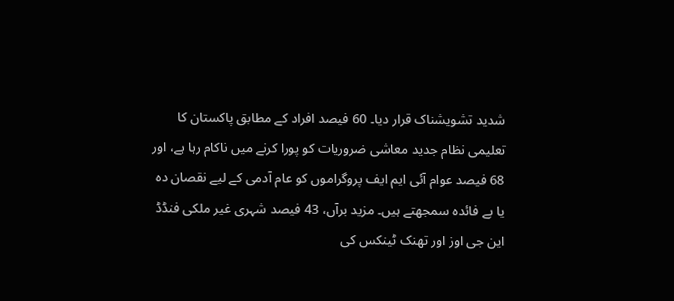شدید تشویشناک قرار دیا۔ 60 فیصد افراد کے مطابق پاکستان کا تعلیمی نظام جدید معاشی ضروریات کو پورا کرنے میں ناکام رہا ہے، اور 68 فیصد عوام آئی ایم ایف پروگراموں کو عام آدمی کے لیے نقصان دہ یا بے فائدہ سمجھتے ہیں۔ مزید برآں، 43 فیصد شہری غیر ملکی فنڈڈ این جی اوز اور تھنک ٹینکس کی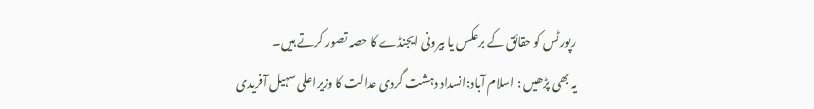رپورٹس کو حقائق کے برعکس یا بیرونی ایجنڈے کا حصہ تصور کرتے ہیں۔
یہ بھی پڑھیں : اسلام آباد:انسداد دہشت گردی عدالت کا وزیراعلی سہیل آفریدی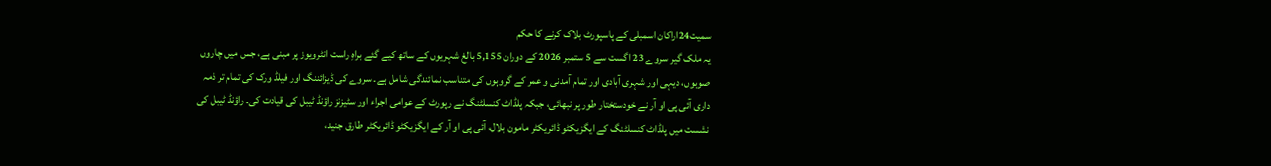سمیت24اراکان اسمبلی کے پاسپورٹ بلاک کرنے کا حکم
یہ ملک گیر سروے 23 اگست سے 5 ستمبر 2026 کے دوران 5,155 بالغ شہریوں کے ساتھ کیے گئے براہِ راست انٹرویوز پر مبنی ہے، جس میں چاروں صوبوں، دیہی اور شہری آبادی اور تمام آمدنی و عمر کے گروہوں کی متناسب نمائندگی شامل ہے۔ سروے کی ڈیزائننگ اور فیلڈ ورک کی تمام تر ذمہ داری آئی پی او آر نے خودستختار طور پر نبھائی، جبکہ پلڈاٹ کنسلٹنگ نے رپورٹ کے عوامی اجراء اور سٹیزنز راؤنڈ ٹیبل کی قیادت کی۔ راؤنڈ ٹیبل کی نشست میں پلڈاٹ کنسلٹنگ کے ایگزیکٹو ڈائریکٹر مامون بلال، آئی پی او آر کے ایگزیکٹو ڈائریکٹر طارق جنید،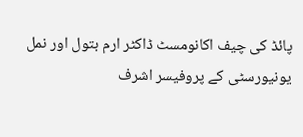پائڈ کی چیف اکانومسٹ ڈاکٹر ارم بتول اور نمل یونیورسٹی کے پروفیسر اشرف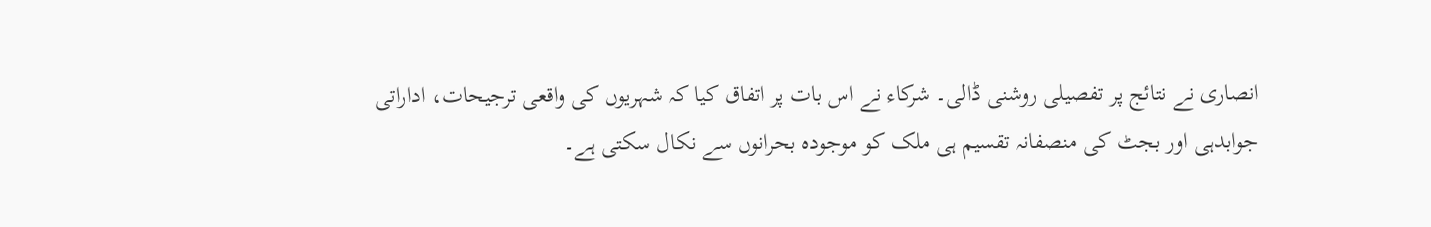انصاری نے نتائج پر تفصیلی روشنی ڈالی۔ شرکاء نے اس بات پر اتفاق کیا کہ شہریوں کی واقعی ترجیحات، اداراتی جوابدہی اور بجٹ کی منصفانہ تقسیم ہی ملک کو موجودہ بحرانوں سے نکال سکتی ہے۔